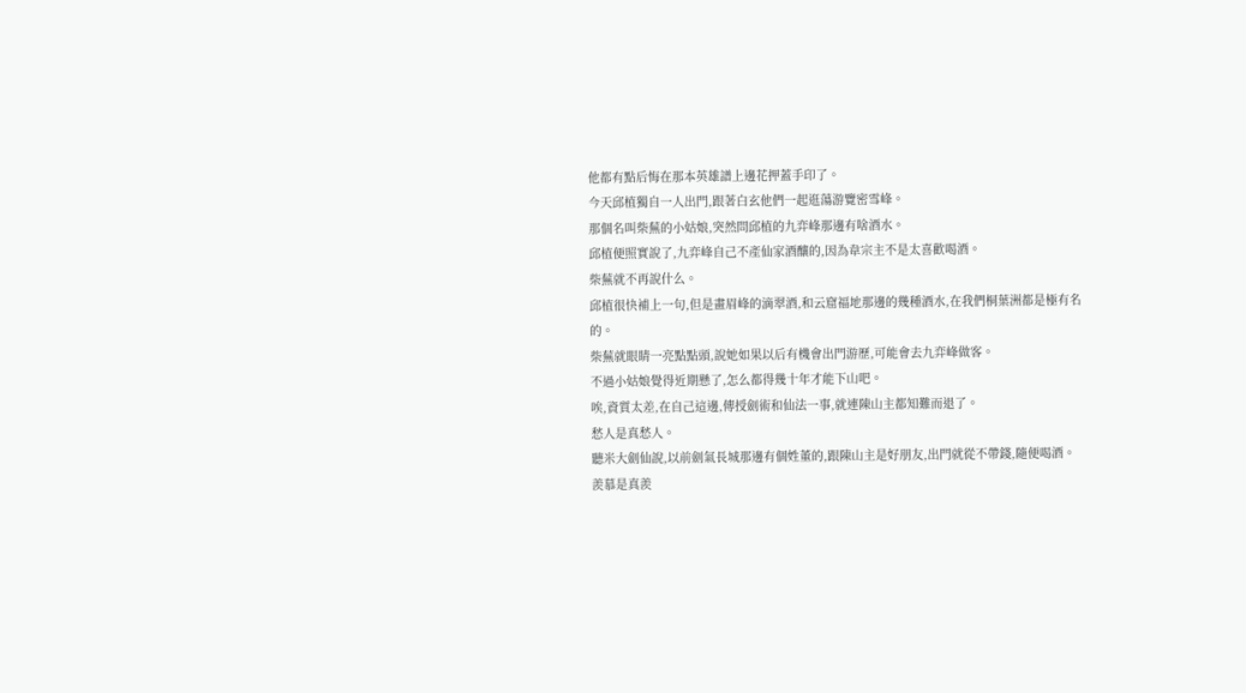他都有點后悔在那本英雄譜上邊花押蓋手印了。
今天邱植獨自一人出門,跟著白玄他們一起逛蕩游覽密雪峰。
那個名叫柴蕪的小姑娘,突然問邱植的九弈峰那邊有啥酒水。
邱植便照實說了,九弈峰自己不產仙家酒釀的,因為韋宗主不是太喜歡喝酒。
柴蕪就不再說什么。
邱植很快補上一句,但是畫眉峰的滴翠酒,和云窟福地那邊的幾種酒水,在我們桐葉洲都是極有名的。
柴蕪就眼睛一亮點點頭,說她如果以后有機會出門游歷,可能會去九弈峰做客。
不過小姑娘覺得近期懸了,怎么都得幾十年才能下山吧。
唉,資質太差,在自己這邊,傳授劍術和仙法一事,就連陳山主都知難而退了。
愁人是真愁人。
聽米大劍仙說,以前劍氣長城那邊有個姓董的,跟陳山主是好朋友,出門就從不帶錢,隨便喝酒。
羨慕是真羨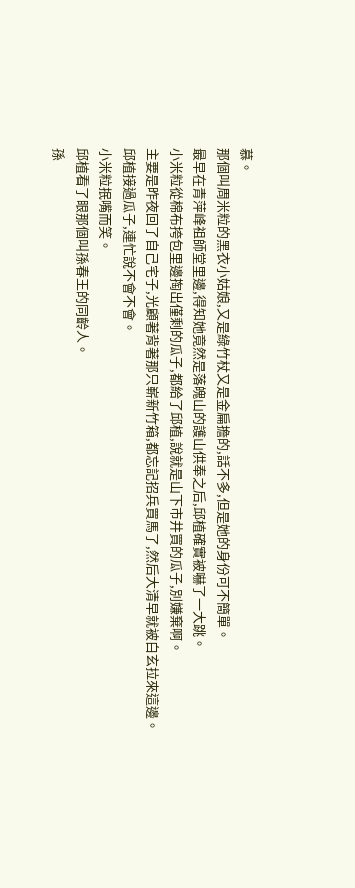慕。
那個叫周米粒的黑衣小姑娘,又是綠竹杖又是金扁擔的,話不多,但是她的身份可不簡單。
最早在青萍峰祖師堂里邊,得知她竟然是落魄山的護山供奉之后,邱植確實被嚇了一大跳。
小米粒從棉布挎包里邊掏出僅剩的瓜子,都給了邱植,說就是山下市井買的瓜子,別嫌棄啊。
主要是昨夜回了自己宅子,光顧著背著那只嶄新竹箱,都忘記招兵買馬了,然后大清早就被白玄拉來這邊。
邱植接過瓜子,連忙說不會不會。
小米粒抿嘴而笑。
邱植看了眼那個叫孫春王的同齡人。
孫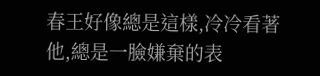春王好像總是這樣,冷冷看著他,總是一臉嫌棄的表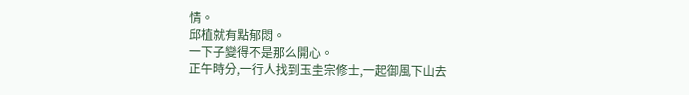情。
邱植就有點郁悶。
一下子變得不是那么開心。
正午時分,一行人找到玉圭宗修士,一起御風下山去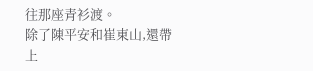往那座青衫渡。
除了陳平安和崔東山,還帶上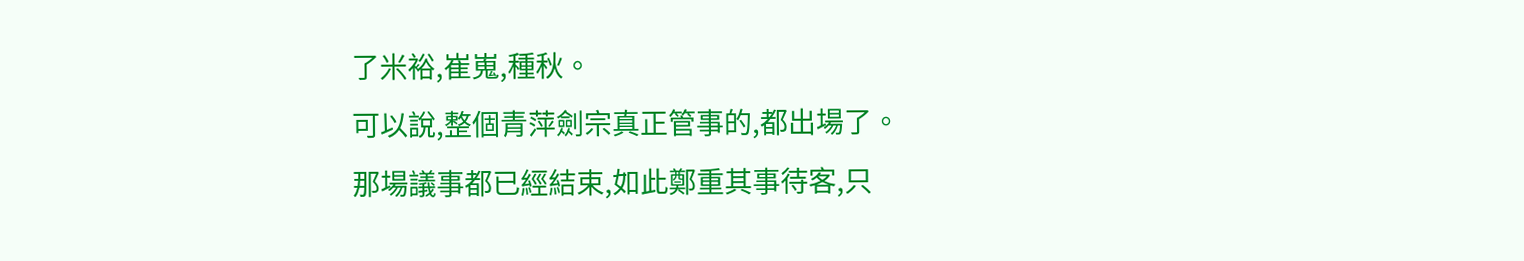了米裕,崔嵬,種秋。
可以說,整個青萍劍宗真正管事的,都出場了。
那場議事都已經結束,如此鄭重其事待客,只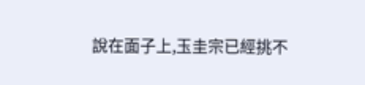說在面子上,玉圭宗已經挑不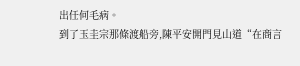出任何毛病。
到了玉圭宗那條渡船旁,陳平安開門見山道“在商言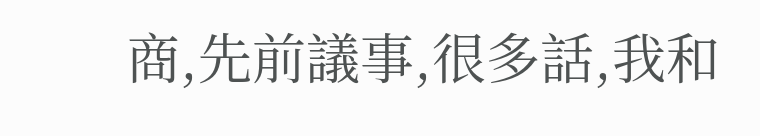商,先前議事,很多話,我和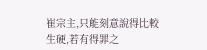崔宗主,只能刻意說得比較生硬,若有得罪之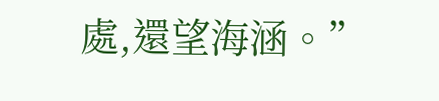處,還望海涵。”